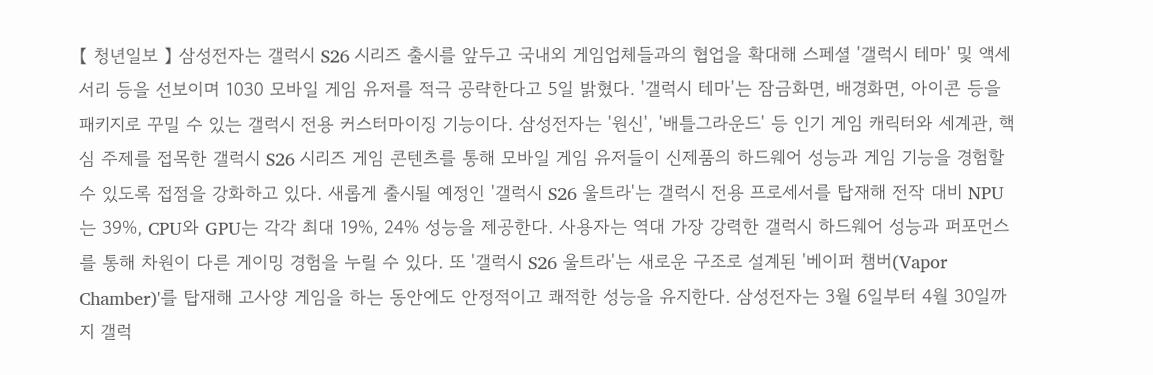【 청년일보 】 삼성전자는 갤럭시 S26 시리즈 출시를 앞두고 국내외 게임업체들과의 협업을 확대해 스페셜 '갤럭시 테마' 및 액세서리 등을 선보이며 1030 모바일 게임 유저를 적극 공략한다고 5일 밝혔다. '갤럭시 테마'는 잠금화면, 배경화면, 아이콘 등을 패키지로 꾸밀 수 있는 갤럭시 전용 커스터마이징 기능이다. 삼성전자는 '원신', '배틀그라운드' 등 인기 게임 캐릭터와 세계관, 핵심 주제를 접목한 갤럭시 S26 시리즈 게임 콘텐츠를 통해 모바일 게임 유저들이 신제품의 하드웨어 성능과 게임 기능을 경험할 수 있도록 접점을 강화하고 있다. 새롭게 출시될 예정인 '갤럭시 S26 울트라'는 갤럭시 전용 프로세서를 탑재해 전작 대비 NPU는 39%, CPU와 GPU는 각각 최대 19%, 24% 성능을 제공한다. 사용자는 역대 가장 강력한 갤럭시 하드웨어 성능과 퍼포먼스를 통해 차원이 다른 게이밍 경험을 누릴 수 있다. 또 '갤럭시 S26 울트라'는 새로운 구조로 설계된 '베이퍼 챔버(Vapor Chamber)'를 탑재해 고사양 게임을 하는 동안에도 안정적이고 쾌적한 성능을 유지한다. 삼성전자는 3월 6일부터 4월 30일까지 갤럭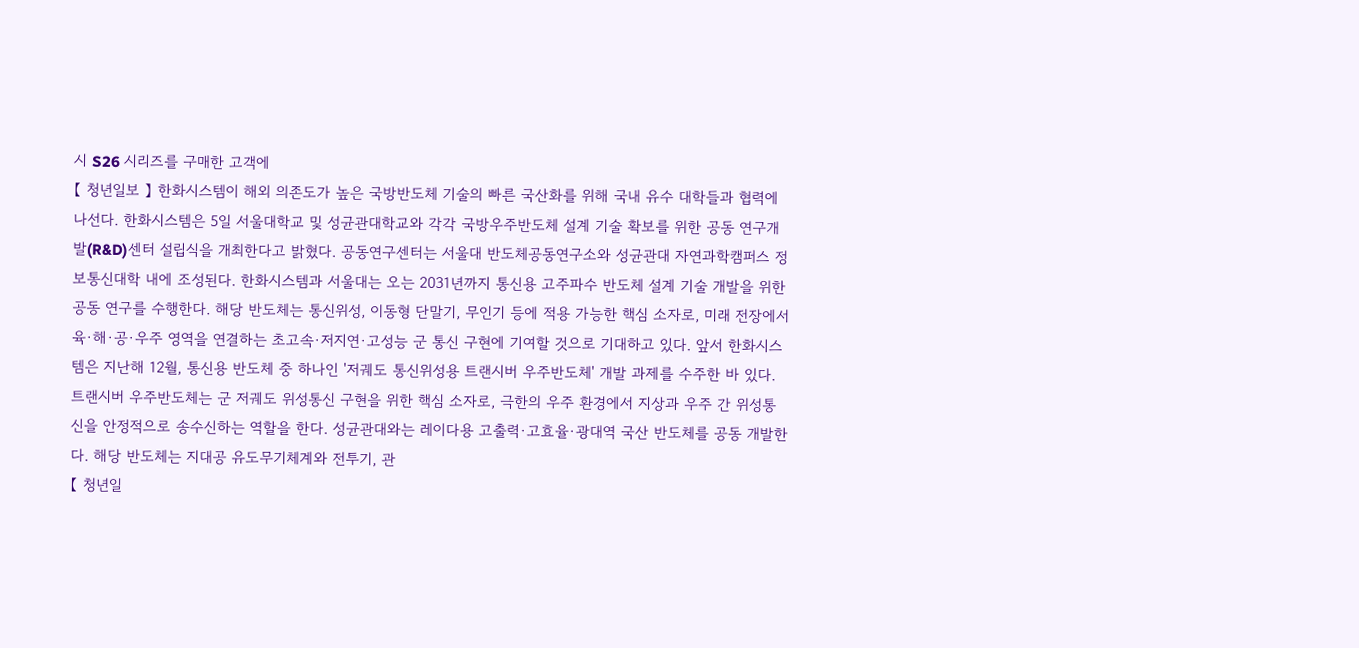시 S26 시리즈를 구매한 고객에
【 청년일보 】 한화시스템이 해외 의존도가 높은 국방반도체 기술의 빠른 국산화를 위해 국내 유수 대학들과 협력에 나선다. 한화시스템은 5일 서울대학교 및 성균관대학교와 각각 국방우주반도체 설계 기술 확보를 위한 공동 연구개발(R&D)센터 설립식을 개최한다고 밝혔다. 공동연구센터는 서울대 반도체공동연구소와 성균관대 자연과학캠퍼스 정보통신대학 내에 조성된다. 한화시스템과 서울대는 오는 2031년까지 통신용 고주파수 반도체 설계 기술 개발을 위한 공동 연구를 수행한다. 해당 반도체는 통신위성, 이동형 단말기, 무인기 등에 적용 가능한 핵심 소자로, 미래 전장에서 육·해·공·우주 영역을 연결하는 초고속·저지연·고성능 군 통신 구현에 기여할 것으로 기대하고 있다. 앞서 한화시스템은 지난해 12월, 통신용 반도체 중 하나인 '저궤도 통신위성용 트랜시버 우주반도체' 개발 과제를 수주한 바 있다. 트랜시버 우주반도체는 군 저궤도 위성통신 구현을 위한 핵심 소자로, 극한의 우주 환경에서 지상과 우주 간 위성통신을 안정적으로 송수신하는 역할을 한다. 성균관대와는 레이다용 고출력·고효율·광대역 국산 반도체를 공동 개발한다. 해당 반도체는 지대공 유도무기체계와 전투기, 관
【 청년일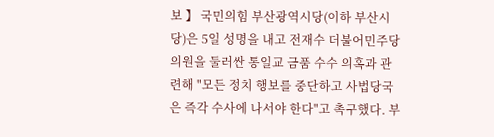보 】 국민의힘 부산광역시당(이하 부산시당)은 5일 성명을 내고 전재수 더불어민주당 의원을 둘러싼 통일교 금품 수수 의혹과 관련해 "모든 정치 행보를 중단하고 사법당국은 즉각 수사에 나서야 한다"고 촉구했다. 부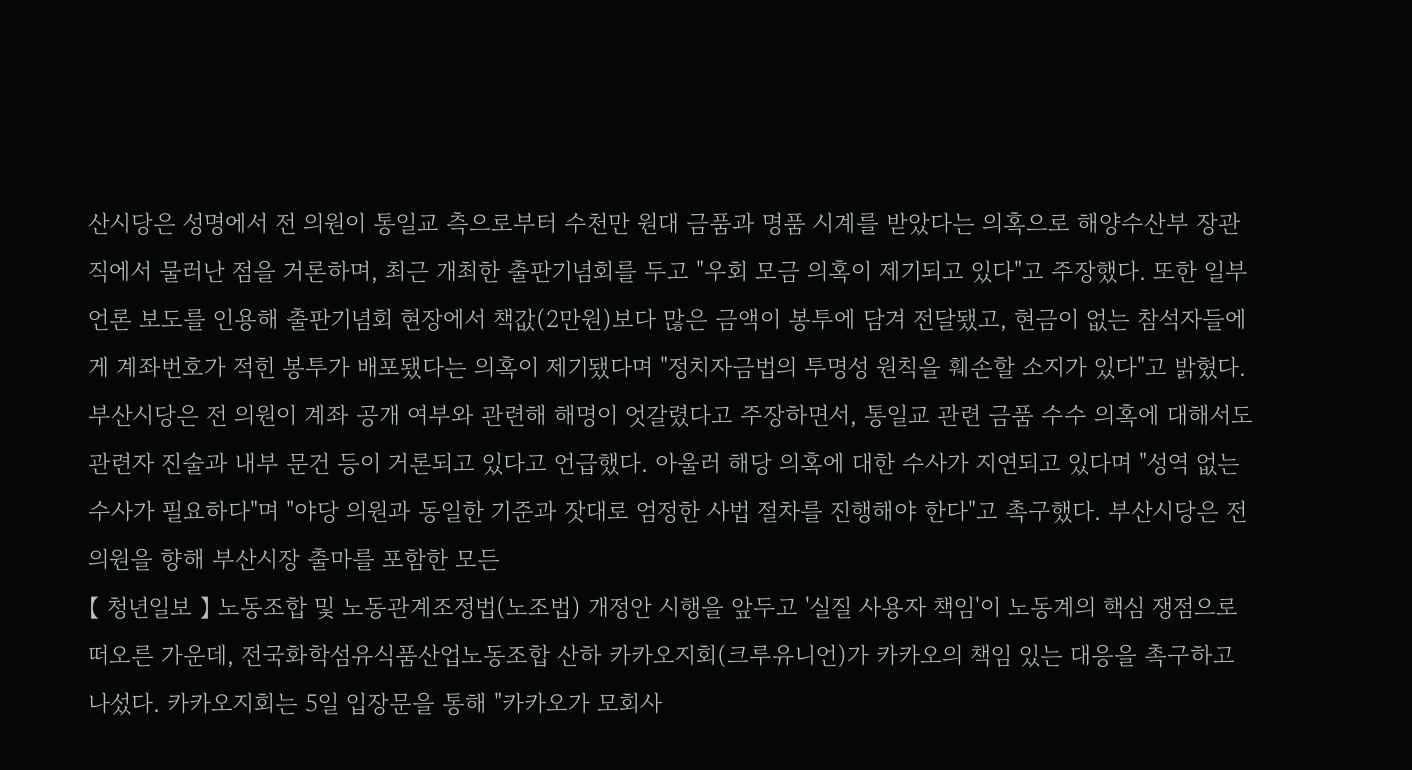산시당은 성명에서 전 의원이 통일교 측으로부터 수천만 원대 금품과 명품 시계를 받았다는 의혹으로 해양수산부 장관직에서 물러난 점을 거론하며, 최근 개최한 출판기념회를 두고 "우회 모금 의혹이 제기되고 있다"고 주장했다. 또한 일부 언론 보도를 인용해 출판기념회 현장에서 책값(2만원)보다 많은 금액이 봉투에 담겨 전달됐고, 현금이 없는 참석자들에게 계좌번호가 적힌 봉투가 배포됐다는 의혹이 제기됐다며 "정치자금법의 투명성 원칙을 훼손할 소지가 있다"고 밝혔다. 부산시당은 전 의원이 계좌 공개 여부와 관련해 해명이 엇갈렸다고 주장하면서, 통일교 관련 금품 수수 의혹에 대해서도 관련자 진술과 내부 문건 등이 거론되고 있다고 언급했다. 아울러 해당 의혹에 대한 수사가 지연되고 있다며 "성역 없는 수사가 필요하다"며 "야당 의원과 동일한 기준과 잣대로 엄정한 사법 절차를 진행해야 한다"고 촉구했다. 부산시당은 전 의원을 향해 부산시장 출마를 포함한 모든
【 청년일보 】 노동조합 및 노동관계조정법(노조법) 개정안 시행을 앞두고 '실질 사용자 책임'이 노동계의 핵심 쟁점으로 떠오른 가운데, 전국화학섬유식품산업노동조합 산하 카카오지회(크루유니언)가 카카오의 책임 있는 대응을 촉구하고 나섰다. 카카오지회는 5일 입장문을 통해 "카카오가 모회사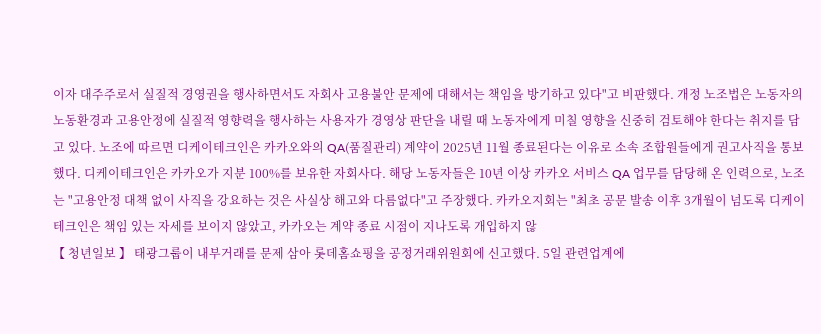이자 대주주로서 실질적 경영권을 행사하면서도 자회사 고용불안 문제에 대해서는 책임을 방기하고 있다"고 비판했다. 개정 노조법은 노동자의 노동환경과 고용안정에 실질적 영향력을 행사하는 사용자가 경영상 판단을 내릴 때 노동자에게 미칠 영향을 신중히 검토해야 한다는 취지를 담고 있다. 노조에 따르면 디케이테크인은 카카오와의 QA(품질관리) 계약이 2025년 11월 종료된다는 이유로 소속 조합원들에게 권고사직을 통보했다. 디케이테크인은 카카오가 지분 100%를 보유한 자회사다. 해당 노동자들은 10년 이상 카카오 서비스 QA 업무를 담당해 온 인력으로, 노조는 "고용안정 대책 없이 사직을 강요하는 것은 사실상 해고와 다름없다"고 주장했다. 카카오지회는 "최초 공문 발송 이후 3개월이 넘도록 디케이테크인은 책임 있는 자세를 보이지 않았고, 카카오는 계약 종료 시점이 지나도록 개입하지 않
【 청년일보 】 태광그룹이 내부거래를 문제 삼아 롯데홈쇼핑을 공정거래위원회에 신고했다. 5일 관련업계에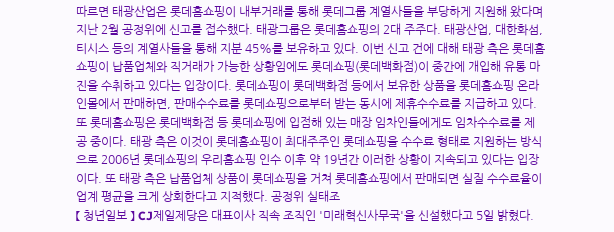따르면 태광산업은 롯데홈쇼핑이 내부거래를 통해 롯데그룹 계열사들을 부당하게 지원해 왔다며 지난 2월 공정위에 신고를 접수했다. 태광그룹은 롯데홈쇼핑의 2대 주주다. 태광산업, 대한화섬, 티시스 등의 계열사들을 통해 지분 45%를 보유하고 있다. 이번 신고 건에 대해 태광 측은 롯데홈쇼핑이 납품업체와 직거래가 가능한 상황임에도 롯데쇼핑(롯데백화점)이 중간에 개입해 유통 마진을 수취하고 있다는 입장이다. 롯데쇼핑이 롯데백화점 등에서 보유한 상품을 롯데홈쇼핑 온라인몰에서 판매하면, 판매수수료를 롯데쇼핑으로부터 받는 동시에 제휴수수료를 지급하고 있다. 또 롯데홈쇼핑은 롯데백화점 등 롯데쇼핑에 입점해 있는 매장 임차인들에게도 임차수수료를 제공 중이다. 태광 측은 이것이 롯데홈쇼핑이 최대주주인 롯데쇼핑을 수수료 형태로 지원하는 방식으로 2006년 롯데쇼핑의 우리홈쇼핑 인수 이후 약 19년간 이러한 상황이 지속되고 있다는 입장이다. 또 태광 측은 납품업체 상품이 롯데쇼핑을 거쳐 롯데홈쇼핑에서 판매되면 실질 수수료율이 업계 평균을 크게 상회한다고 지적했다. 공정위 실태조
【 청년일보 】 CJ제일제당은 대표이사 직속 조직인 '미래혁신사무국'을 신설했다고 5일 밝혔다.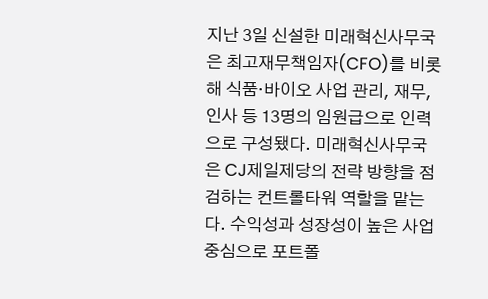지난 3일 신설한 미래혁신사무국은 최고재무책임자(CFO)를 비롯해 식품·바이오 사업 관리, 재무, 인사 등 13명의 임원급으로 인력으로 구성됐다. 미래혁신사무국은 CJ제일제당의 전략 방향을 점검하는 컨트롤타워 역할을 맡는다. 수익성과 성장성이 높은 사업 중심으로 포트폴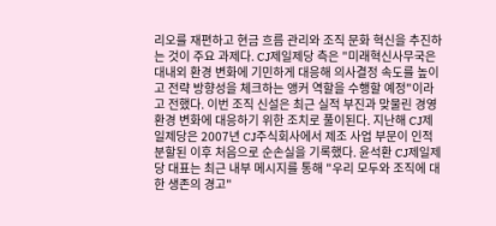리오를 재편하고 현금 흐름 관리와 조직 문화 혁신을 추진하는 것이 주요 과제다. CJ제일제당 측은 "미래혁신사무국은 대내외 환경 변화에 기민하게 대응해 의사결정 속도를 높이고 전략 방향성을 체크하는 앵커 역할을 수행할 예정"이라고 전했다. 이번 조직 신설은 최근 실적 부진과 맞물린 경영 환경 변화에 대응하기 위한 조치로 풀이된다. 지난해 CJ제일제당은 2007년 CJ주식회사에서 제조 사업 부문이 인적 분할된 이후 처음으로 순손실을 기록했다. 윤석환 CJ제일제당 대표는 최근 내부 메시지를 통해 "우리 모두와 조직에 대한 생존의 경고"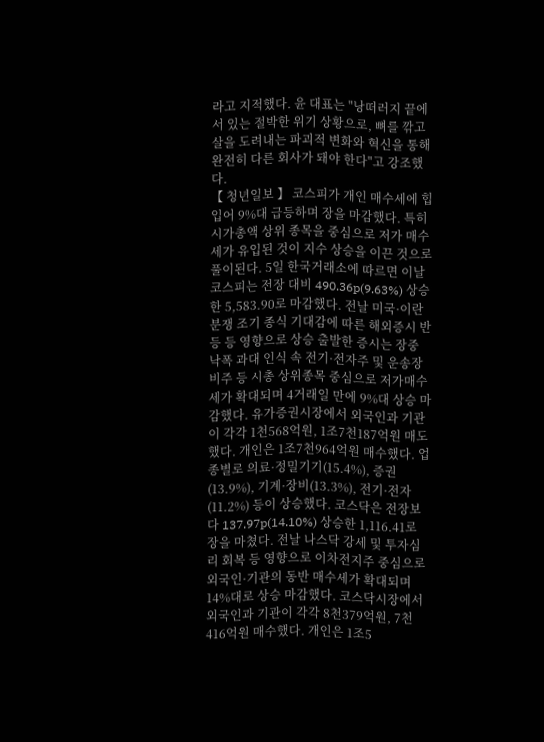라고 지적했다. 윤 대표는 "낭떠러지 끝에 서 있는 절박한 위기 상황으로, 뼈를 깎고 살을 도려내는 파괴적 변화와 혁신을 통해 완전히 다른 회사가 돼야 한다"고 강조했다.
【 청년일보 】 코스피가 개인 매수세에 힙입어 9%대 급등하며 장을 마감했다. 특히 시가총액 상위 종목을 중심으로 저가 매수세가 유입된 것이 지수 상승을 이끈 것으로 풀이된다. 5일 한국거래소에 따르면 이날 코스피는 전장 대비 490.36p(9.63%) 상승한 5,583.90로 마감했다. 전날 미국·이란 분쟁 조기 종식 기대감에 따른 해외증시 반등 등 영향으로 상승 출발한 증시는 장중 낙폭 과대 인식 속 전기·전자주 및 운송장비주 등 시총 상위종목 중심으로 저가매수세가 확대되며 4거래일 만에 9%대 상승 마감했다. 유가증권시장에서 외국인과 기관이 각각 1천568억원, 1조7천187억원 매도했다. 개인은 1조7천964억원 매수했다. 업종별로 의료·정밀기기(15.4%), 증권(13.9%), 기계·장비(13.3%), 전기·전자(11.2%) 등이 상승했다. 코스닥은 전장보다 137.97p(14.10%) 상승한 1,116.41로 장을 마쳤다. 전날 나스닥 강세 및 투자심리 회복 등 영향으로 이차전지주 중심으로 외국인·기관의 동반 매수세가 확대되며 14%대로 상승 마감했다. 코스닥시장에서 외국인과 기관이 각각 8천379억원, 7천416억원 매수했다. 개인은 1조5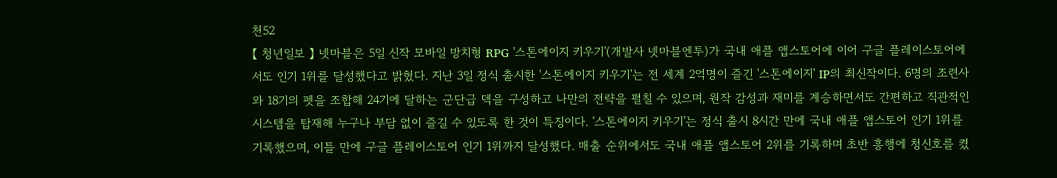천52
【 청년일보 】 넷마블은 5일 신작 모바일 방치형 RPG '스톤에이지 키우기'(개발사 넷마블엔투)가 국내 애플 앱스토어에 이어 구글 플레이스토어에서도 인기 1위를 달성했다고 밝혔다. 지난 3일 정식 출시한 '스톤에이지 키우기'는 전 세계 2억명이 즐긴 '스톤에이지' IP의 최신작이다. 6명의 조련사와 18기의 펫을 조합해 24기에 달하는 군단급 덱을 구성하고 나만의 전략을 펼칠 수 있으며, 원작 감성과 재미를 계승하면서도 간편하고 직관적인 시스템을 탑재해 누구나 부담 없이 즐길 수 있도록 한 것이 특징이다. '스톤에이지 키우기'는 정식 출시 8시간 만에 국내 애플 앱스토어 인기 1위를 기록했으며, 이틀 만에 구글 플레이스토어 인기 1위까지 달성했다. 매출 순위에서도 국내 애플 앱스토어 2위를 기록하며 초반 흥행에 청신호를 켰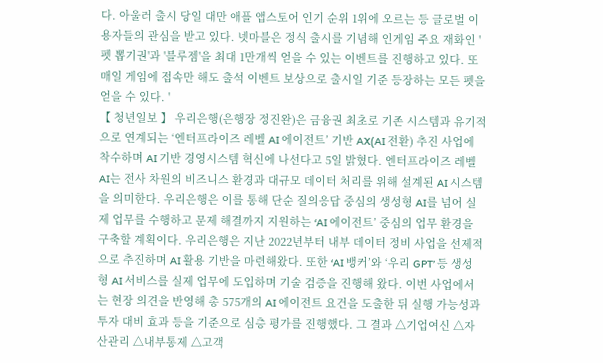다. 아울러 출시 당일 대만 애플 앱스토어 인기 순위 1위에 오르는 등 글로벌 이용자들의 관심을 받고 있다. 넷마블은 정식 출시를 기념해 인게임 주요 재화인 '펫 뽑기권'과 '블루젬'을 최대 1만개씩 얻을 수 있는 이벤트를 진행하고 있다. 또 매일 게임에 접속만 해도 출석 이벤트 보상으로 출시일 기준 등장하는 모든 펫을 얻을 수 있다. '
【 청년일보 】 우리은행(은행장 정진완)은 금융권 최초로 기존 시스템과 유기적으로 연계되는 ‘엔터프라이즈 레벨 AI 에이전트’ 기반 AX(AI 전환) 추진 사업에 착수하며 AI 기반 경영시스템 혁신에 나선다고 5일 밝혔다. 엔터프라이즈 레벨 AI는 전사 차원의 비즈니스 환경과 대규모 데이터 처리를 위해 설계된 AI 시스템을 의미한다. 우리은행은 이를 통해 단순 질의응답 중심의 생성형 AI를 넘어 실제 업무를 수행하고 문제 해결까지 지원하는 ‘AI 에이전트’ 중심의 업무 환경을 구축할 계획이다. 우리은행은 지난 2022년부터 내부 데이터 정비 사업을 선제적으로 추진하며 AI 활용 기반을 마련해왔다. 또한 ‘AI 뱅커’와 ‘우리 GPT’ 등 생성형 AI 서비스를 실제 업무에 도입하며 기술 검증을 진행해 왔다. 이번 사업에서는 현장 의견을 반영해 총 575개의 AI 에이전트 요건을 도출한 뒤 실행 가능성과 투자 대비 효과 등을 기준으로 심층 평가를 진행했다. 그 결과 △기업여신 △자산관리 △내부통제 △고객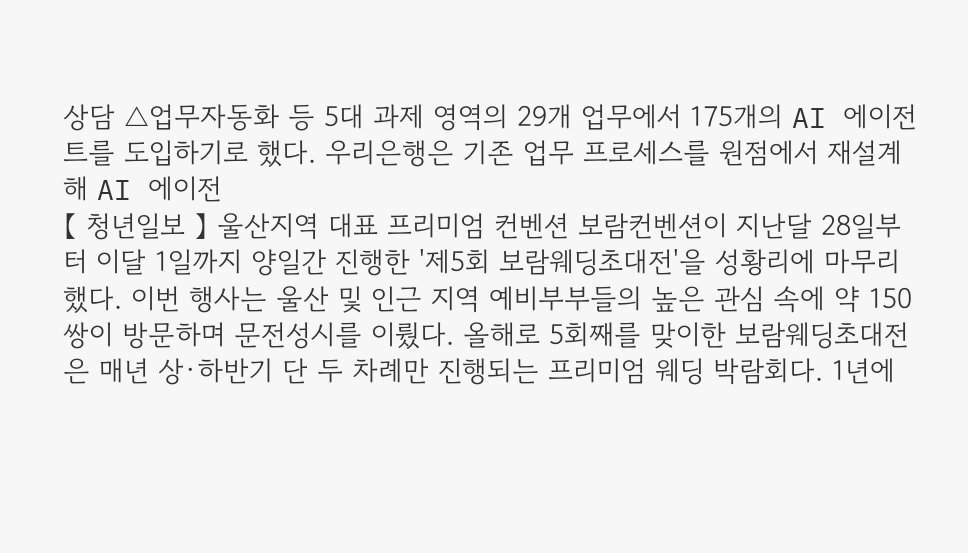상담 △업무자동화 등 5대 과제 영역의 29개 업무에서 175개의 AI 에이전트를 도입하기로 했다. 우리은행은 기존 업무 프로세스를 원점에서 재설계해 AI 에이전
【 청년일보 】 울산지역 대표 프리미엄 컨벤션 보람컨벤션이 지난달 28일부터 이달 1일까지 양일간 진행한 '제5회 보람웨딩초대전'을 성황리에 마무리했다. 이번 행사는 울산 및 인근 지역 예비부부들의 높은 관심 속에 약 150쌍이 방문하며 문전성시를 이뤘다. 올해로 5회째를 맞이한 보람웨딩초대전은 매년 상·하반기 단 두 차례만 진행되는 프리미엄 웨딩 박람회다. 1년에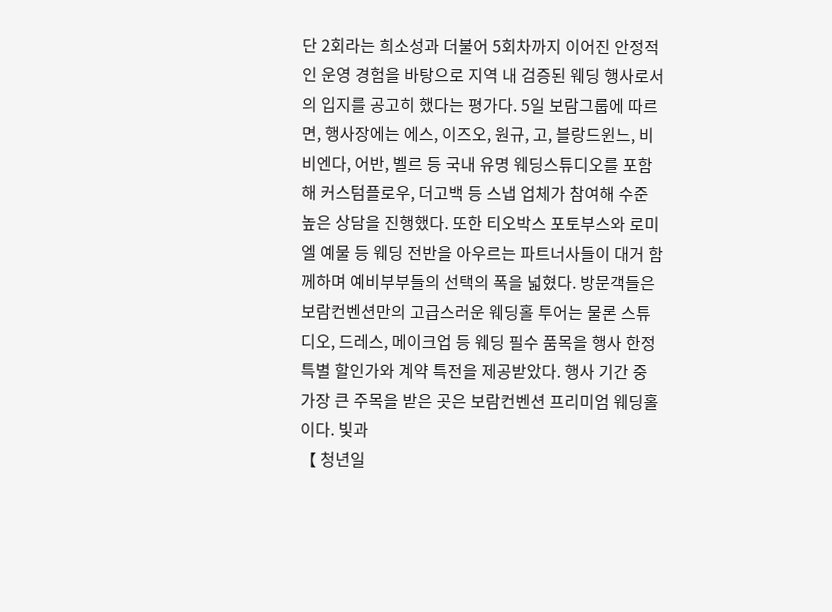단 2회라는 희소성과 더불어 5회차까지 이어진 안정적인 운영 경험을 바탕으로 지역 내 검증된 웨딩 행사로서의 입지를 공고히 했다는 평가다. 5일 보람그룹에 따르면, 행사장에는 에스, 이즈오, 원규, 고, 블랑드윈느, 비비엔다, 어반, 벨르 등 국내 유명 웨딩스튜디오를 포함해 커스텀플로우, 더고백 등 스냅 업체가 참여해 수준 높은 상담을 진행했다. 또한 티오박스 포토부스와 로미엘 예물 등 웨딩 전반을 아우르는 파트너사들이 대거 함께하며 예비부부들의 선택의 폭을 넓혔다. 방문객들은 보람컨벤션만의 고급스러운 웨딩홀 투어는 물론 스튜디오, 드레스, 메이크업 등 웨딩 필수 품목을 행사 한정 특별 할인가와 계약 특전을 제공받았다. 행사 기간 중 가장 큰 주목을 받은 곳은 보람컨벤션 프리미엄 웨딩홀이다. 빛과
【 청년일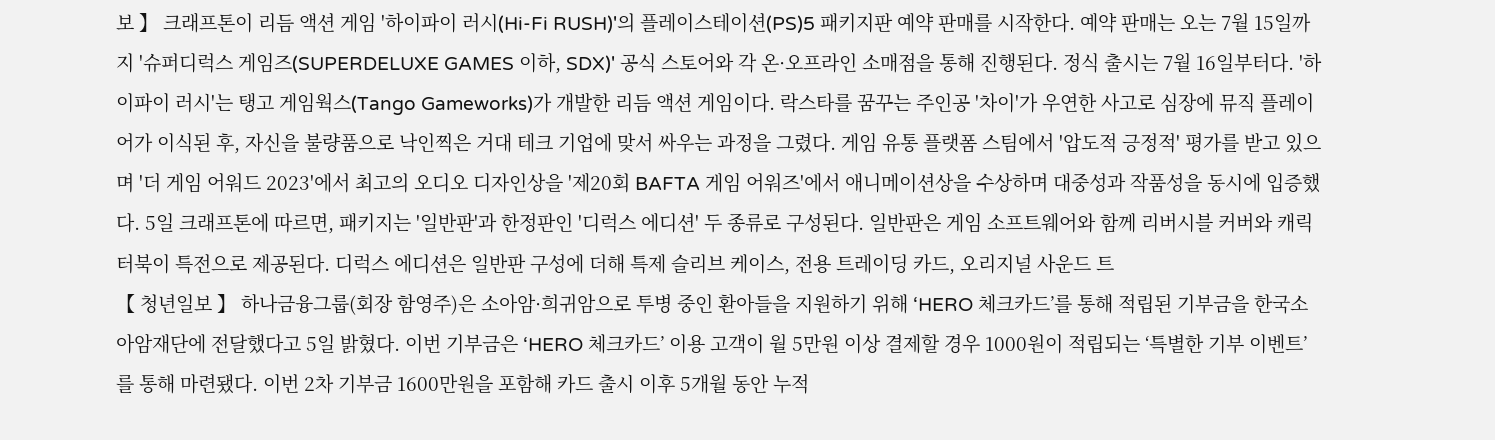보 】 크래프톤이 리듬 액션 게임 '하이파이 러시(Hi-Fi RUSH)'의 플레이스테이션(PS)5 패키지판 예약 판매를 시작한다. 예약 판매는 오는 7월 15일까지 '슈퍼디럭스 게임즈(SUPERDELUXE GAMES 이하, SDX)' 공식 스토어와 각 온·오프라인 소매점을 통해 진행된다. 정식 출시는 7월 16일부터다. '하이파이 러시'는 탱고 게임웍스(Tango Gameworks)가 개발한 리듬 액션 게임이다. 락스타를 꿈꾸는 주인공 '차이'가 우연한 사고로 심장에 뮤직 플레이어가 이식된 후, 자신을 불량품으로 낙인찍은 거대 테크 기업에 맞서 싸우는 과정을 그렸다. 게임 유통 플랫폼 스팀에서 '압도적 긍정적' 평가를 받고 있으며 '더 게임 어워드 2023'에서 최고의 오디오 디자인상을 '제20회 BAFTA 게임 어워즈'에서 애니메이션상을 수상하며 대중성과 작품성을 동시에 입증했다. 5일 크래프톤에 따르면, 패키지는 '일반판'과 한정판인 '디럭스 에디션' 두 종류로 구성된다. 일반판은 게임 소프트웨어와 함께 리버시블 커버와 캐릭터북이 특전으로 제공된다. 디럭스 에디션은 일반판 구성에 더해 특제 슬리브 케이스, 전용 트레이딩 카드, 오리지널 사운드 트
【 청년일보 】 하나금융그룹(회장 함영주)은 소아암·희귀암으로 투병 중인 환아들을 지원하기 위해 ‘HERO 체크카드’를 통해 적립된 기부금을 한국소아암재단에 전달했다고 5일 밝혔다. 이번 기부금은 ‘HERO 체크카드’ 이용 고객이 월 5만원 이상 결제할 경우 1000원이 적립되는 ‘특별한 기부 이벤트’를 통해 마련됐다. 이번 2차 기부금 1600만원을 포함해 카드 출시 이후 5개월 동안 누적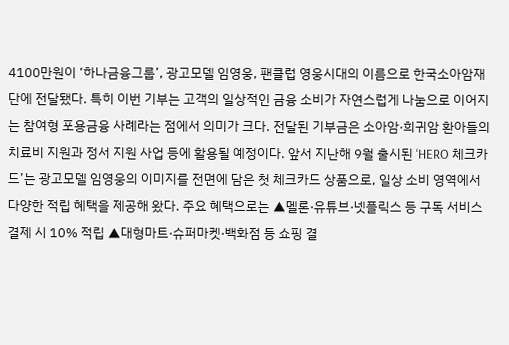4100만원이 ‘하나금융그룹’, 광고모델 임영웅, 팬클럽 영웅시대의 이름으로 한국소아암재단에 전달됐다. 특히 이번 기부는 고객의 일상적인 금융 소비가 자연스럽게 나눔으로 이어지는 참여형 포용금융 사례라는 점에서 의미가 크다. 전달된 기부금은 소아암·희귀암 환아들의 치료비 지원과 정서 지원 사업 등에 활용될 예정이다. 앞서 지난해 9월 출시된 ‘HERO 체크카드’는 광고모델 임영웅의 이미지를 전면에 담은 첫 체크카드 상품으로, 일상 소비 영역에서 다양한 적립 혜택을 제공해 왔다. 주요 혜택으로는 ▲멜론·유튜브·넷플릭스 등 구독 서비스 결제 시 10% 적립 ▲대형마트·슈퍼마켓·백화점 등 쇼핑 결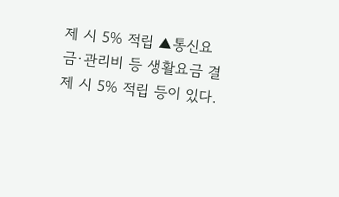제 시 5% 적립 ▲통신요금·관리비 등 생활요금 결제 시 5% 적립 등이 있다.